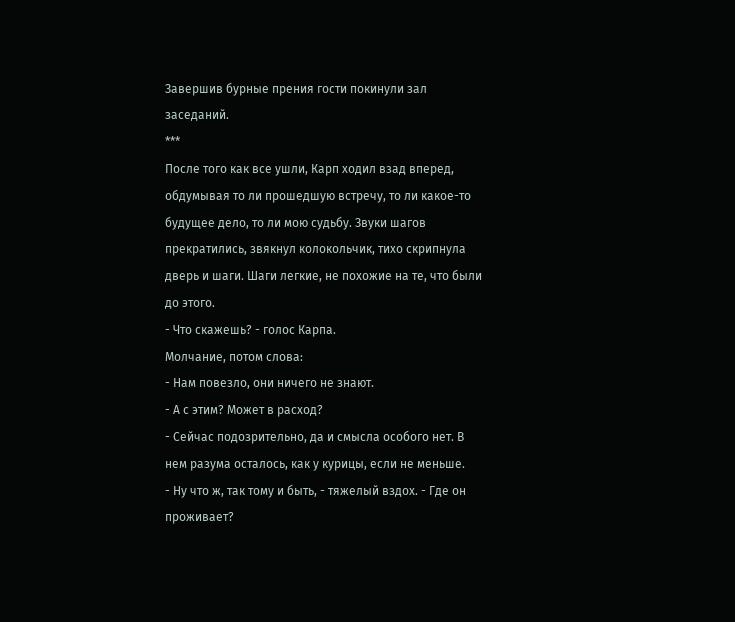Завершив бурные прения гости покинули зал заседаний.
***
После того как все ушли, Карп ходил взад вперед, обдумывая то ли прошедшую встречу, то ли какое-то будущее дело, то ли мою судьбу. Звуки шагов прекратились, звякнул колокольчик, тихо скрипнула дверь и шаги. Шаги легкие, не похожие на те, что были до этого.
- Что скажешь? - голос Карпа.
Молчание, потом слова:
- Нам повезло, они ничего не знают.
- А с этим? Может в расход?
- Сейчас подозрительно, да и смысла особого нет. В нем разума осталось, как у курицы, если не меньше.
- Ну что ж, так тому и быть, - тяжелый вздох. - Где он проживает?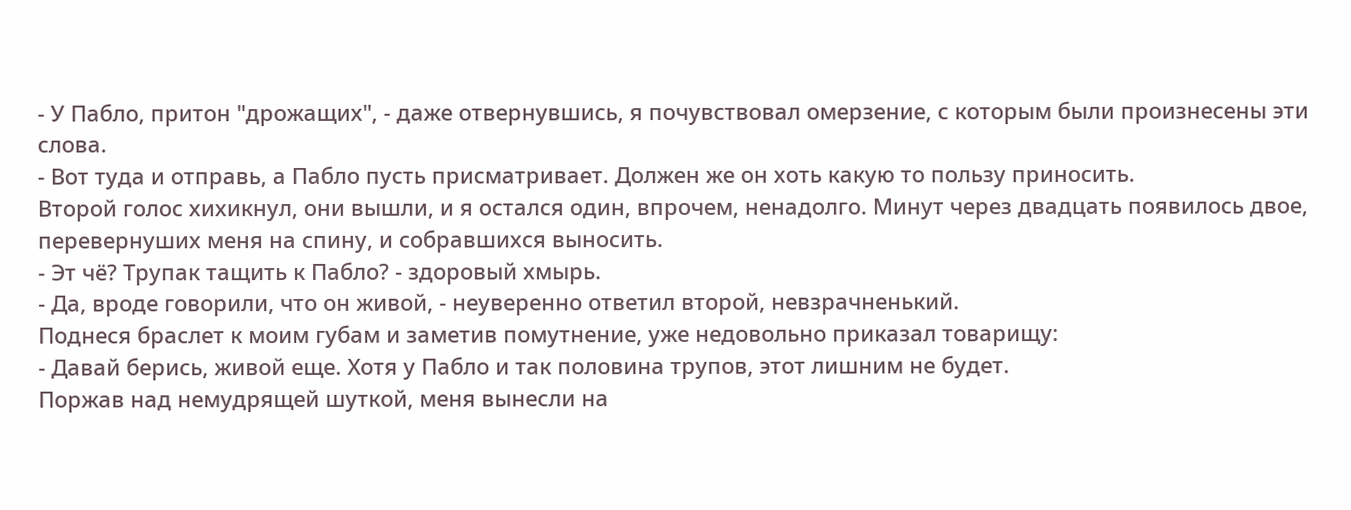- У Пабло, притон "дрожащих", - даже отвернувшись, я почувствовал омерзение, с которым были произнесены эти слова.
- Вот туда и отправь, а Пабло пусть присматривает. Должен же он хоть какую то пользу приносить.
Второй голос хихикнул, они вышли, и я остался один, впрочем, ненадолго. Минут через двадцать появилось двое, перевернуших меня на спину, и собравшихся выносить.
- Эт чё? Трупак тащить к Пабло? - здоровый хмырь.
- Да, вроде говорили, что он живой, - неуверенно ответил второй, невзрачненький.
Поднеся браслет к моим губам и заметив помутнение, уже недовольно приказал товарищу:
- Давай берись, живой еще. Хотя у Пабло и так половина трупов, этот лишним не будет.
Поржав над немудрящей шуткой, меня вынесли на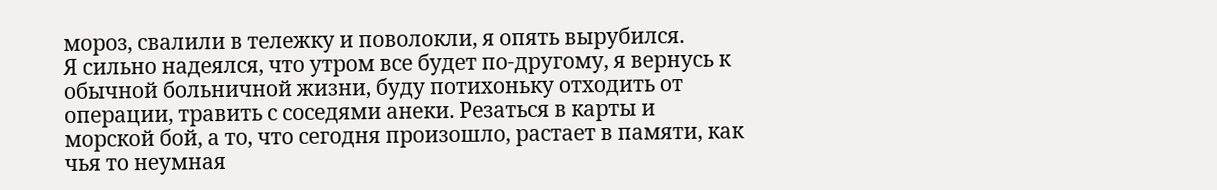мороз, свалили в тележку и поволокли, я опять вырубился.
Я сильно надеялся, что утром все будет по-другому, я вернусь к обычной больничной жизни, буду потихоньку отходить от операции, травить с соседями анеки. Резаться в карты и морской бой, а то, что сегодня произошло, растает в памяти, как чья то неумная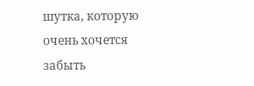шутка, которую очень хочется забыть